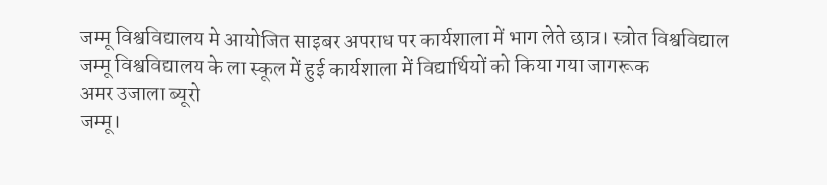जम्मू विश्वविद्यालय मे आयोजित साइबर अपराध पर कार्यशाला में भाग लेते छात्र। स्त्रोत विश्वविद्याल
जम्मू विश्वविद्यालय के ला स्कूल में हुई कार्यशाला में विद्यार्थियों को किया गया जागरूक
अमर उजाला ब्यूरो
जम्मू।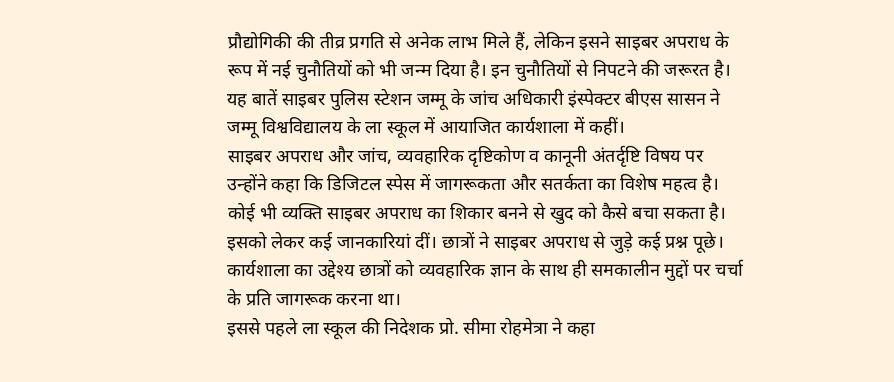प्रौद्योगिकी की तीव्र प्रगति से अनेक लाभ मिले हैं, लेकिन इसने साइबर अपराध के रूप में नई चुनौतियों को भी जन्म दिया है। इन चुनौतियों से निपटने की जरूरत है। यह बातें साइबर पुलिस स्टेशन जम्मू के जांच अधिकारी इंस्पेक्टर बीएस सासन ने जम्मू विश्वविद्यालय के ला स्कूल में आयाजित कार्यशाला में कहीं।
साइबर अपराध और जांच, व्यवहारिक दृष्टिकोण व कानूनी अंतर्दृष्टि विषय पर उन्होंने कहा कि डिजिटल स्पेस में जागरूकता और सतर्कता का विशेष महत्व है। कोई भी व्यक्ति साइबर अपराध का शिकार बनने से खुद को कैसे बचा सकता है। इसको लेकर कई जानकारियां दीं। छात्रों ने साइबर अपराध से जुड़े कई प्रश्न पूछे। कार्यशाला का उद्देश्य छात्रों को व्यवहारिक ज्ञान के साथ ही समकालीन मुद्दों पर चर्चा के प्रति जागरूक करना था।
इससे पहले ला स्कूल की निदेशक प्रो. सीमा रोहमेत्रा ने कहा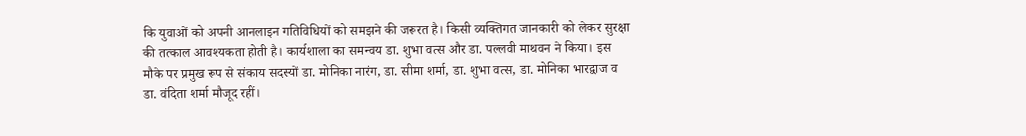कि युवाओं को अपनी आनलाइन गतिविधियों को समझने की जरूरत है। किसी व्यक्तिगत जानकारी को लेकर सुरक्षा की तत्काल आवश्यकता होती है। कार्यशाला का समन्वय डा. शुभा वत्स और डा. पल्लवी माथवन ने किया। इस मौके पर प्रमुख रूप से संकाय सदस्यों डा. मोनिका नारंग, डा. सीमा शर्मा, डा. शुभा वत्स, डा. मोनिका भारद्वाज व डा. वंदिता शर्मा मौजूद रहीं।